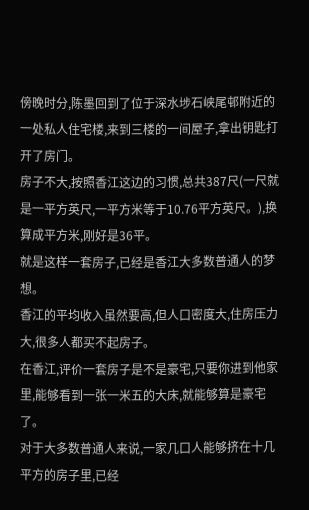傍晚时分,陈墨回到了位于深水埗石峡尾邨附近的一处私人住宅楼,来到三楼的一间屋子,拿出钥匙打开了房门。
房子不大,按照香江这边的习惯,总共387尺(一尺就是一平方英尺,一平方米等于10.76平方英尺。),换算成平方米,刚好是36平。
就是这样一套房子,已经是香江大多数普通人的梦想。
香江的平均收入虽然要高,但人口密度大,住房压力大,很多人都买不起房子。
在香江,评价一套房子是不是豪宅,只要你进到他家里,能够看到一张一米五的大床,就能够算是豪宅了。
对于大多数普通人来说,一家几口人能够挤在十几平方的房子里,已经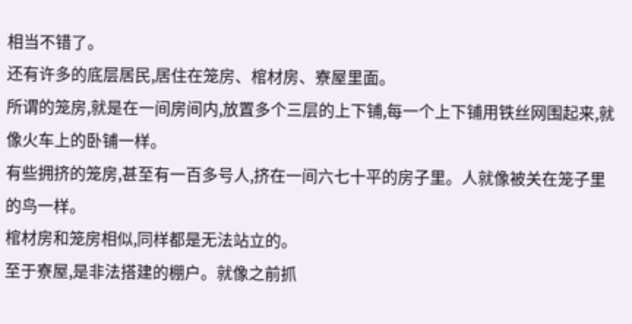相当不错了。
还有许多的底层居民,居住在笼房、棺材房、寮屋里面。
所谓的笼房,就是在一间房间内,放置多个三层的上下铺,每一个上下铺用铁丝网围起来,就像火车上的卧铺一样。
有些拥挤的笼房,甚至有一百多号人,挤在一间六七十平的房子里。人就像被关在笼子里的鸟一样。
棺材房和笼房相似,同样都是无法站立的。
至于寮屋,是非法搭建的棚户。就像之前抓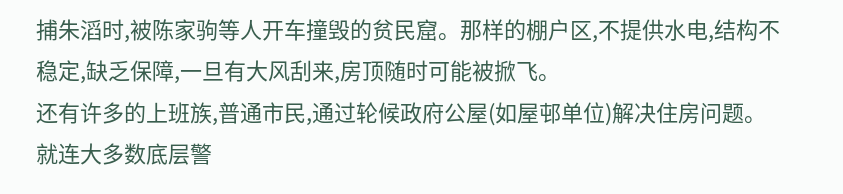捕朱滔时,被陈家驹等人开车撞毁的贫民窟。那样的棚户区,不提供水电,结构不稳定,缺乏保障,一旦有大风刮来,房顶随时可能被掀飞。
还有许多的上班族,普通市民,通过轮候政府公屋(如屋邨单位)解决住房问题。
就连大多数底层警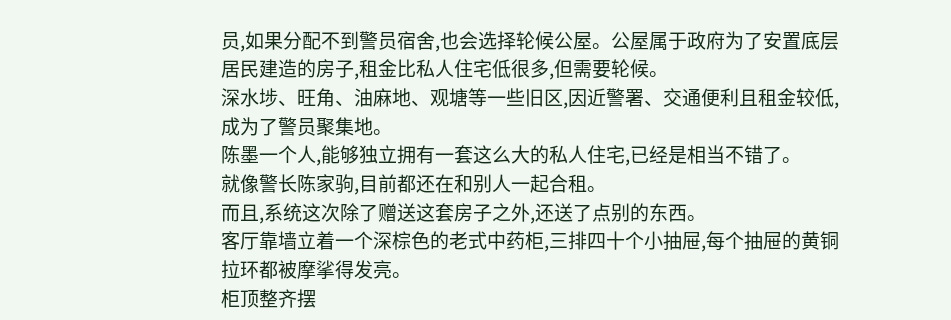员,如果分配不到警员宿舍,也会选择轮候公屋。公屋属于政府为了安置底层居民建造的房子,租金比私人住宅低很多,但需要轮候。
深水埗、旺角、油麻地、观塘等一些旧区,因近警署、交通便利且租金较低,成为了警员聚集地。
陈墨一个人,能够独立拥有一套这么大的私人住宅,已经是相当不错了。
就像警长陈家驹,目前都还在和别人一起合租。
而且,系统这次除了赠送这套房子之外,还送了点别的东西。
客厅靠墙立着一个深棕色的老式中药柜,三排四十个小抽屉,每个抽屉的黄铜拉环都被摩挲得发亮。
柜顶整齐摆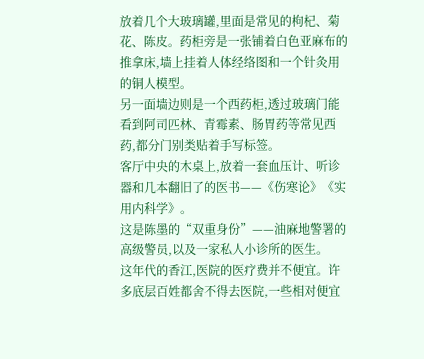放着几个大玻璃罐,里面是常见的枸杞、菊花、陈皮。药柜旁是一张铺着白色亚麻布的推拿床,墙上挂着人体经络图和一个针灸用的铜人模型。
另一面墙边则是一个西药柜,透过玻璃门能看到阿司匹林、青霉素、肠胃药等常见西药,都分门别类贴着手写标签。
客厅中央的木桌上,放着一套血压计、听诊器和几本翻旧了的医书——《伤寒论》《实用内科学》。
这是陈墨的“双重身份”——油麻地警署的高级警员,以及一家私人小诊所的医生。
这年代的香江,医院的医疗费并不便宜。许多底层百姓都舍不得去医院,一些相对便宜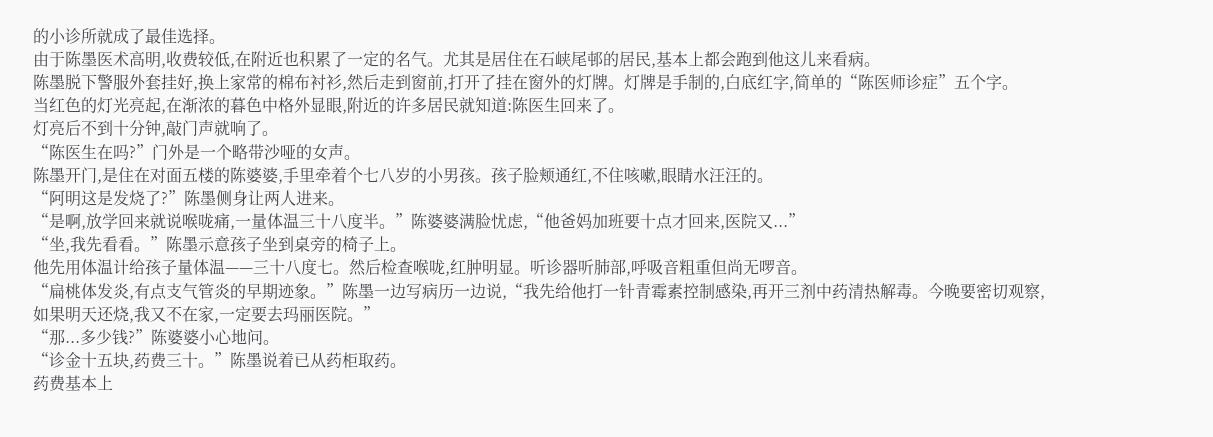的小诊所就成了最佳选择。
由于陈墨医术高明,收费较低,在附近也积累了一定的名气。尤其是居住在石峡尾邨的居民,基本上都会跑到他这儿来看病。
陈墨脱下警服外套挂好,换上家常的棉布衬衫,然后走到窗前,打开了挂在窗外的灯牌。灯牌是手制的,白底红字,简单的“陈医师诊症”五个字。
当红色的灯光亮起,在渐浓的暮色中格外显眼,附近的许多居民就知道:陈医生回来了。
灯亮后不到十分钟,敲门声就响了。
“陈医生在吗?”门外是一个略带沙哑的女声。
陈墨开门,是住在对面五楼的陈婆婆,手里牵着个七八岁的小男孩。孩子脸颊通红,不住咳嗽,眼睛水汪汪的。
“阿明这是发烧了?”陈墨侧身让两人进来。
“是啊,放学回来就说喉咙痛,一量体温三十八度半。”陈婆婆满脸忧虑,“他爸妈加班要十点才回来,医院又...”
“坐,我先看看。”陈墨示意孩子坐到桌旁的椅子上。
他先用体温计给孩子量体温——三十八度七。然后检查喉咙,红肿明显。听诊器听肺部,呼吸音粗重但尚无啰音。
“扁桃体发炎,有点支气管炎的早期迹象。”陈墨一边写病历一边说,“我先给他打一针青霉素控制感染,再开三剂中药清热解毒。今晚要密切观察,如果明天还烧,我又不在家,一定要去玛丽医院。”
“那...多少钱?”陈婆婆小心地问。
“诊金十五块,药费三十。”陈墨说着已从药柜取药。
药费基本上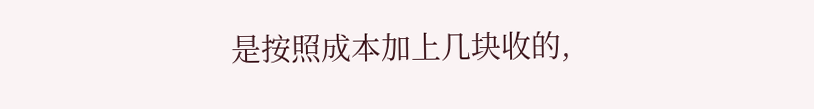是按照成本加上几块收的,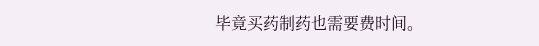毕竟买药制药也需要费时间。